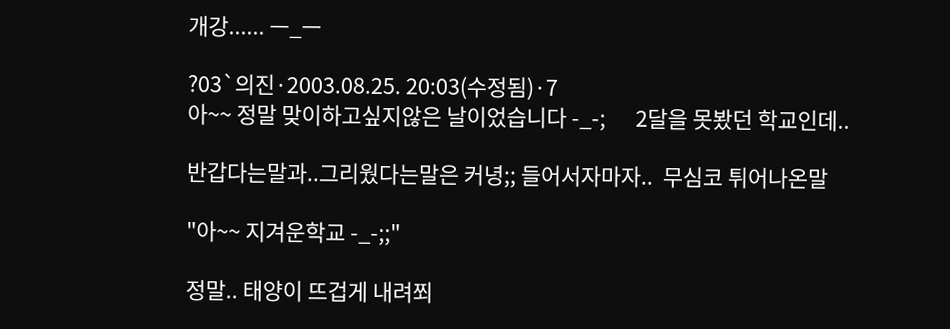개강...... ㅡ_ㅡ

?03`의진·2003.08.25. 20:03(수정됨)·7
아~~ 정말 맞이하고싶지않은 날이었습니다 -_-;      2달을 못봤던 학교인데..

반갑다는말과..그리웠다는말은 커녕;; 들어서자마자..  무심코 튀어나온말

"아~~ 지겨운학교 -_-;;"

정말.. 태양이 뜨겁게 내려쬐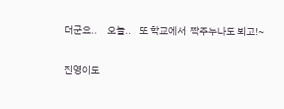더군요..     오늘..    또 학교에서  짝주누나도 뵈고!~

진영이도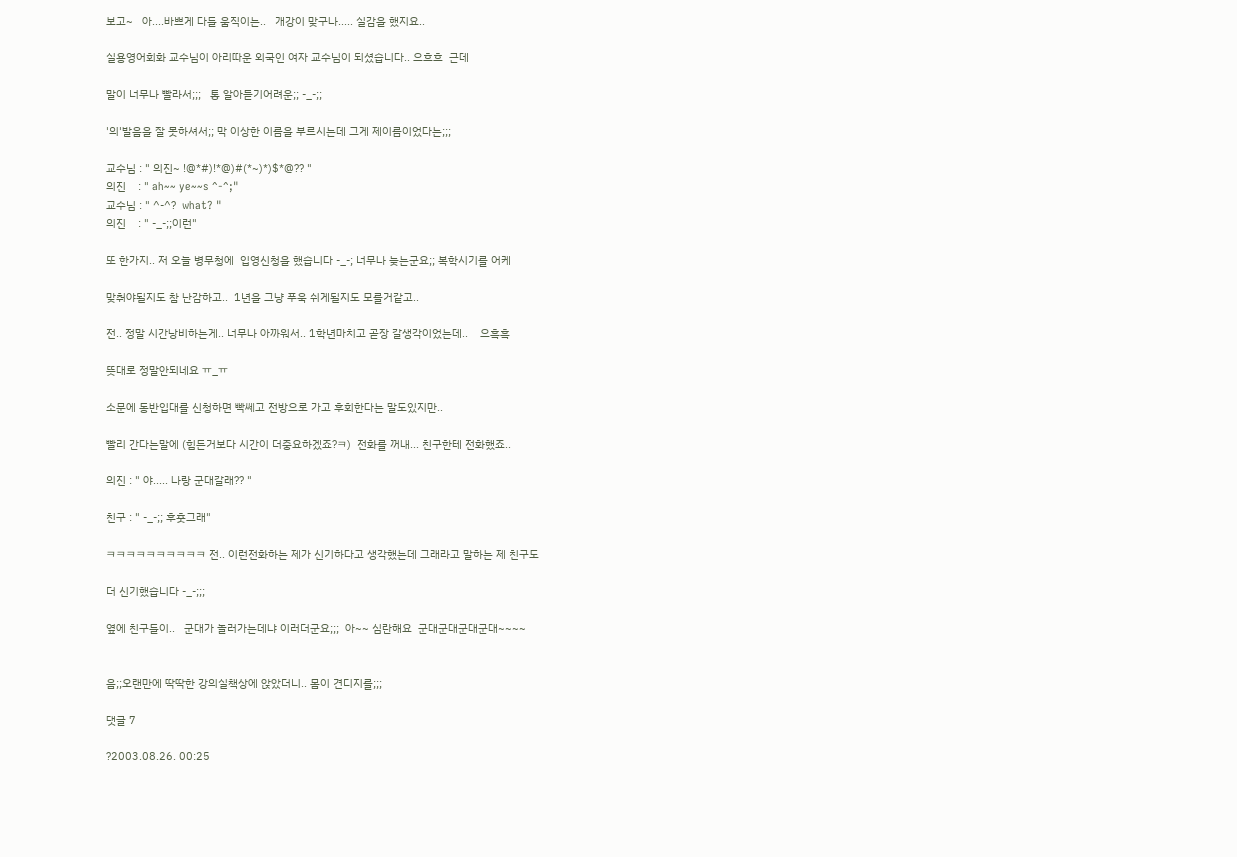보고~   아....바쁘게 다들 움직이는..   개강이 맞구나..... 실감을 했지요..

실용영어회화 교수님이 아리따운 외국인 여자 교수님이 되셨습니다.. 으흐흐  근데

말이 너무나 빨라서;;;   통 알아듣기어려운;; -_-;;

'의'발음을 잘 못하셔서;; 막 이상한 이름을 부르시는데 그게 제이름이었다는;;;

교수님 : " 의진~ !@*#)!*@)#(*~)*)$*@?? "
의진    : " ah~~ ye~~s ^-^;"
교수님 : " ^-^?  what? "
의진    : " -_-;;이런"

또 한가지.. 저 오늘 병무청에  입영신청을 했습니다 -_-; 너무나 늦는군요;; 복학시기를 어케

맞춰야될지도 참 난감하고..  1년을 그냥 푸욱 쉬게될지도 모를거같고..

전.. 정말 시간낭비하는게.. 너무나 아까워서.. 1학년마치고 곧장 갈생각이었는데..    으흑흑

뜻대로 정말안되네요 ㅠ_ㅠ

소문에 동반입대를 신청하면 빡쎄고 전방으로 가고 후회한다는 말도있지만..

빨리 간다는말에 (힘든거보다 시간이 더중요하겠죠?ㅋ)  전화를 꺼내... 친구한테 전화했죠..

의진 : " 야..... 나랑 군대갈래?? "

친구 : " -_-;; 후훗그래"

ㅋㅋㅋㅋㅋㅋㅋㅋㅋㅋ 전.. 이런전화하는 제가 신기하다고 생각했는데 그래라고 말하는 제 친구도

더 신기했습니다 -_-;;;

옆에 친구들이..   군대가 놀러가는데냐 이러더군요;;;  아~~ 심란해요  군대군대군대군대~~~~


음;;오랜만에 딱딱한 강의실책상에 앉았더니.. 몸이 견디지를;;;

댓글 7

?2003.08.26. 00:25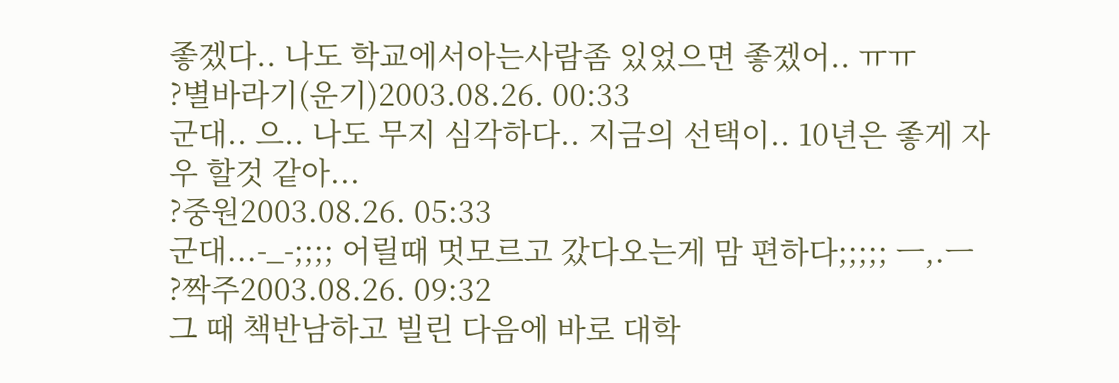좋겠다.. 나도 학교에서아는사람좀 있었으면 좋겠어.. ㅠㅠ
?별바라기(운기)2003.08.26. 00:33
군대.. 으.. 나도 무지 심각하다.. 지금의 선택이.. 10년은 좋게 자우 할것 같아...
?중원2003.08.26. 05:33
군대...-_-;;;; 어릴때 멋모르고 갔다오는게 맘 편하다;;;;; ㅡ,.ㅡ
?짝주2003.08.26. 09:32
그 때 책반남하고 빌린 다음에 바로 대학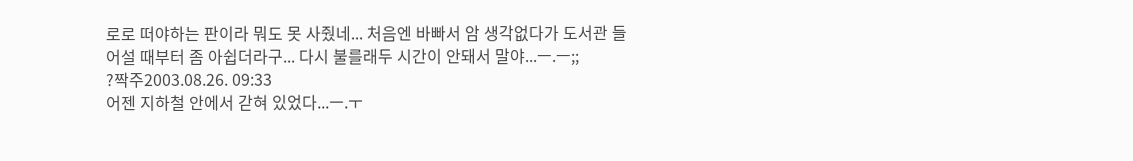로로 떠야하는 판이라 뭐도 못 사줬네... 처음엔 바빠서 암 생각없다가 도서관 들어설 때부터 좀 아쉽더라구... 다시 불를래두 시간이 안돼서 말야...ㅡ.ㅡ;;
?짝주2003.08.26. 09:33
어젠 지하철 안에서 갇혀 있었다...ㅡ.ㅜ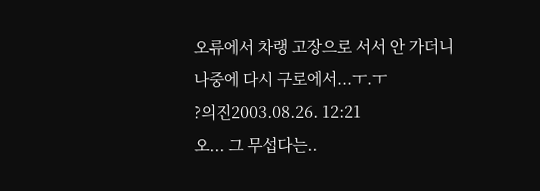오류에서 차랭 고장으로 서서 안 가더니 나중에 다시 구로에서...ㅜ.ㅜ
?의진2003.08.26. 12:21
오... 그 무섭다는..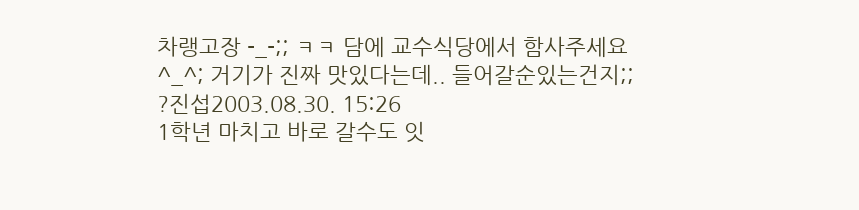차랭고장 -_-;; ㅋㅋ 담에 교수식당에서 함사주세요 ^_^; 거기가 진짜 맛있다는데.. 들어갈순있는건지;;
?진섭2003.08.30. 15:26
1학년 마치고 바로 갈수도 잇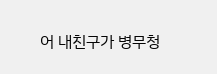어 내친구가 병무청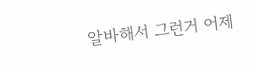알바해서 그런거 어제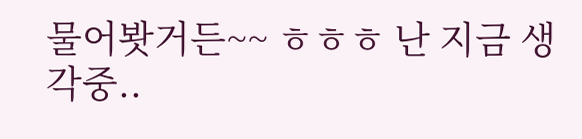물어봣거든~~ ㅎㅎㅎ 난 지금 생각중..